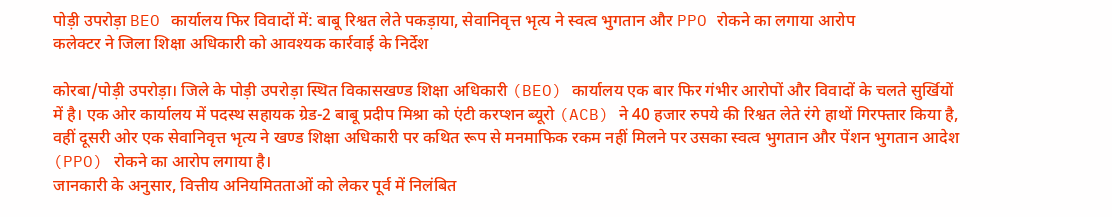पोड़ी उपरोड़ा BEO कार्यालय फिर विवादों में: बाबू रिश्वत लेते पकड़ाया, सेवानिवृत्त भृत्य ने स्वत्व भुगतान और PPO रोकने का लगाया आरोप
कलेक्टर ने जिला शिक्षा अधिकारी को आवश्यक कार्रवाई के निर्देश

कोरबा/पोड़ी उपरोड़ा। जिले के पोड़ी उपरोड़ा स्थित विकासखण्ड शिक्षा अधिकारी (BEO) कार्यालय एक बार फिर गंभीर आरोपों और विवादों के चलते सुर्खियों में है। एक ओर कार्यालय में पदस्थ सहायक ग्रेड-2 बाबू प्रदीप मिश्रा को एंटी करप्शन ब्यूरो (ACB) ने 40 हजार रुपये की रिश्वत लेते रंगे हाथों गिरफ्तार किया है, वहीं दूसरी ओर एक सेवानिवृत्त भृत्य ने खण्ड शिक्षा अधिकारी पर कथित रूप से मनमाफिक रकम नहीं मिलने पर उसका स्वत्व भुगतान और पेंशन भुगतान आदेश (PPO) रोकने का आरोप लगाया है।
जानकारी के अनुसार, वित्तीय अनियमितताओं को लेकर पूर्व में निलंबित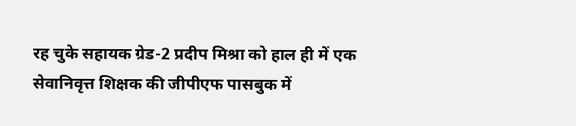रह चुके सहायक ग्रेड-2 प्रदीप मिश्रा को हाल ही में एक सेवानिवृत्त शिक्षक की जीपीएफ पासबुक में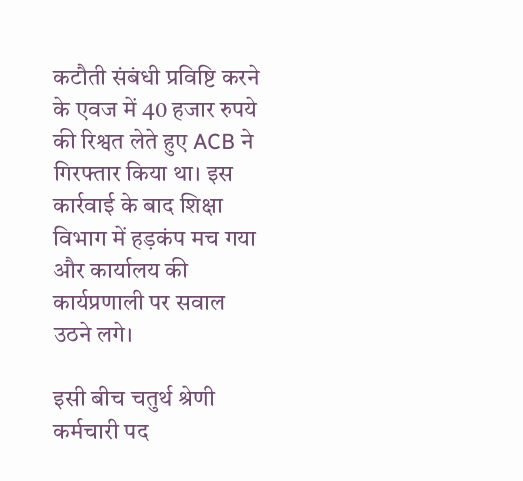कटौती संबंधी प्रविष्टि करने के एवज में 40 हजार रुपये की रिश्वत लेते हुए ACB ने गिरफ्तार किया था। इस कार्रवाई के बाद शिक्षा विभाग में हड़कंप मच गया और कार्यालय की कार्यप्रणाली पर सवाल उठने लगे।

इसी बीच चतुर्थ श्रेणी कर्मचारी पद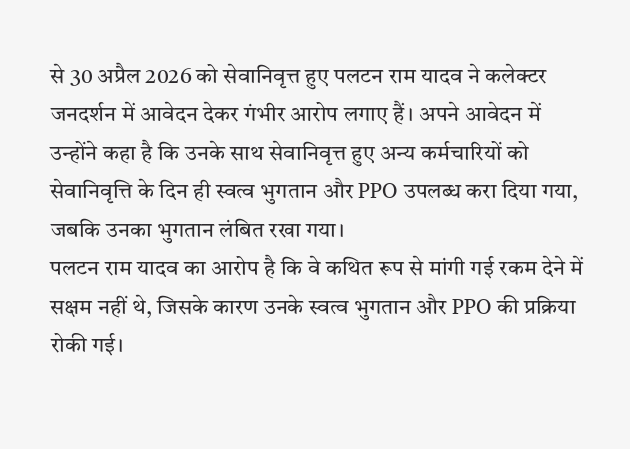से 30 अप्रैल 2026 को सेवानिवृत्त हुए पलटन राम यादव ने कलेक्टर जनदर्शन में आवेदन देकर गंभीर आरोप लगाए हैं। अपने आवेदन में उन्होंने कहा है कि उनके साथ सेवानिवृत्त हुए अन्य कर्मचारियों को सेवानिवृत्ति के दिन ही स्वत्व भुगतान और PPO उपलब्ध करा दिया गया, जबकि उनका भुगतान लंबित रखा गया।
पलटन राम यादव का आरोप है कि वे कथित रूप से मांगी गई रकम देने में सक्षम नहीं थे, जिसके कारण उनके स्वत्व भुगतान और PPO की प्रक्रिया रोकी गई।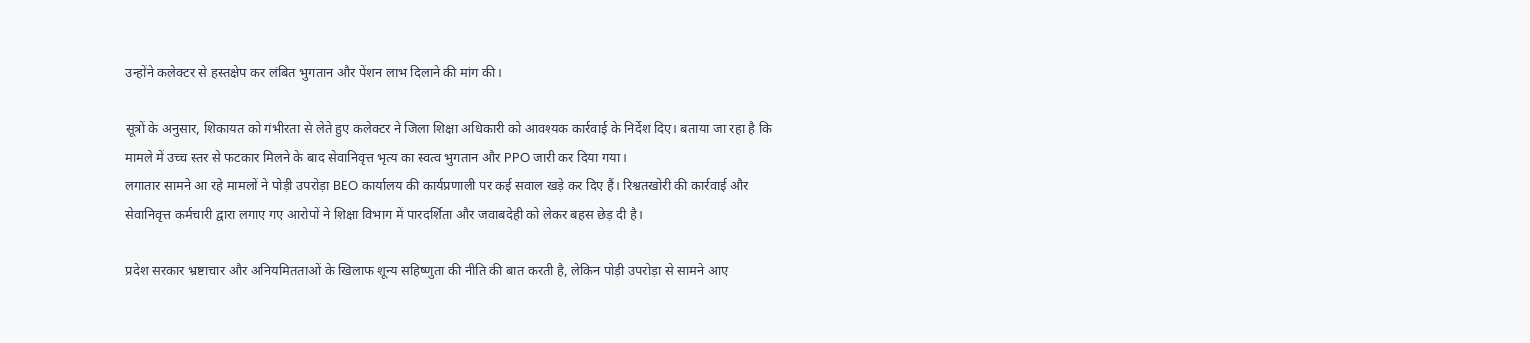उन्होंने कलेक्टर से हस्तक्षेप कर लंबित भुगतान और पेंशन लाभ दिलाने की मांग की।

सूत्रों के अनुसार, शिकायत को गंभीरता से लेते हुए कलेक्टर ने जिला शिक्षा अधिकारी को आवश्यक कार्रवाई के निर्देश दिए। बताया जा रहा है कि मामले में उच्च स्तर से फटकार मिलने के बाद सेवानिवृत्त भृत्य का स्वत्व भुगतान और PPO जारी कर दिया गया।
लगातार सामने आ रहे मामलों ने पोड़ी उपरोड़ा BEO कार्यालय की कार्यप्रणाली पर कई सवाल खड़े कर दिए हैं। रिश्वतखोरी की कार्रवाई और सेवानिवृत्त कर्मचारी द्वारा लगाए गए आरोपों ने शिक्षा विभाग में पारदर्शिता और जवाबदेही को लेकर बहस छेड़ दी है।

प्रदेश सरकार भ्रष्टाचार और अनियमितताओं के खिलाफ शून्य सहिष्णुता की नीति की बात करती है, लेकिन पोड़ी उपरोड़ा से सामने आए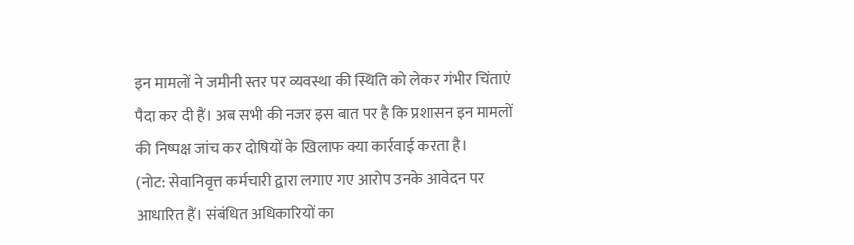इन मामलों ने जमीनी स्तर पर व्यवस्था की स्थिति को लेकर गंभीर चिंताएं पैदा कर दी हैं। अब सभी की नजर इस बात पर है कि प्रशासन इन मामलों की निष्पक्ष जांच कर दोषियों के खिलाफ क्या कार्रवाई करता है।
(नोट: सेवानिवृत्त कर्मचारी द्वारा लगाए गए आरोप उनके आवेदन पर आधारित हैं। संबंधित अधिकारियों का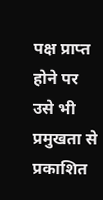पक्ष प्राप्त होने पर उसे भी प्रमुखता से प्रकाशित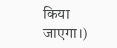किया जाएगा।)